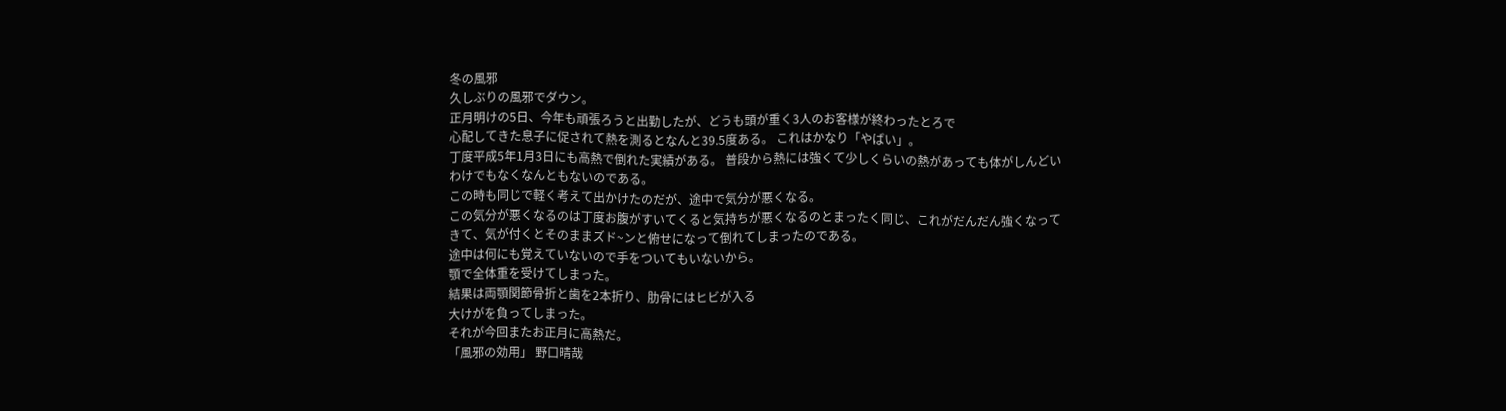冬の風邪
久しぶりの風邪でダウン。
正月明けの5日、今年も頑張ろうと出勤したが、どうも頭が重く3人のお客様が終わったとろで
心配してきた息子に促されて熱を測るとなんと39.5度ある。 これはかなり「やばい」。
丁度平成5年1月3日にも高熱で倒れた実績がある。 普段から熱には強くて少しくらいの熱があっても体がしんどいわけでもなくなんともないのである。
この時も同じで軽く考えて出かけたのだが、途中で気分が悪くなる。
この気分が悪くなるのは丁度お腹がすいてくると気持ちが悪くなるのとまったく同じ、これがだんだん強くなってきて、気が付くとそのままズド~ンと俯せになって倒れてしまったのである。
途中は何にも覚えていないので手をついてもいないから。
顎で全体重を受けてしまった。
結果は両顎関節骨折と歯を2本折り、肋骨にはヒビが入る
大けがを負ってしまった。
それが今回またお正月に高熱だ。
「風邪の効用」 野口晴哉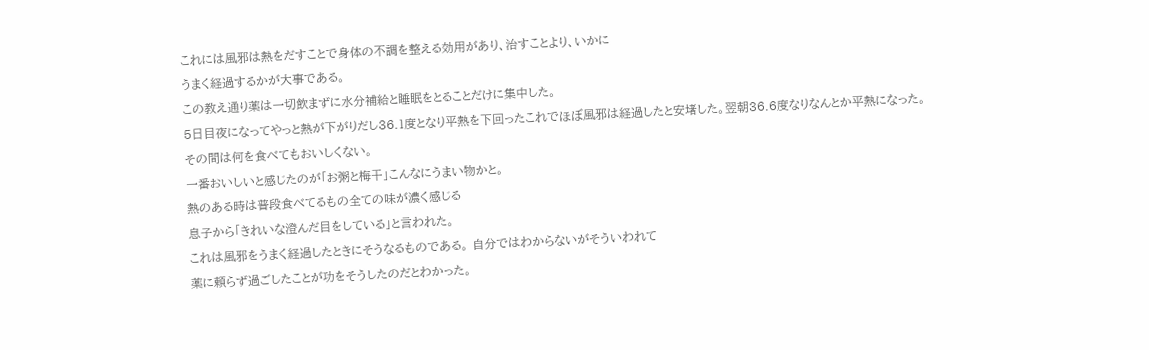これには風邪は熱をだすことで身体の不調を整える効用があり、治すことより、いかに
うまく経過するかが大事である。
この教え通り薬は一切飲まずに水分補給と睡眠をとることだけに集中した。
5日目夜になってやっと熱が下がりだし36.1度となり平熱を下回ったこれでほぼ風邪は経過したと安堵した。翌朝36.6度なりなんとか平熱になった。
その間は何を食べてもおいしくない。
一番おいしいと感じたのが「お粥と梅干」こんなにうまい物かと。
熱のある時は普段食べてるもの全ての味が濃く感じる
息子から「きれいな澄んだ目をしている」と言われた。
これは風邪をうまく経過したときにそうなるものである。 自分ではわからないがそういわれて
薬に頼らず過ごしたことが功をそうしたのだとわかった。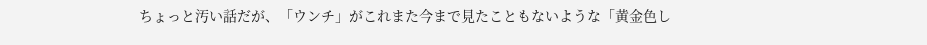ちょっと汚い話だが、「ウンチ」がこれまた今まで見たこともないような「黄金色し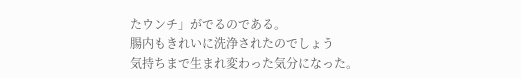たウンチ」がでるのである。
腸内もきれいに洗浄されたのでしょう
気持ちまで生まれ変わった気分になった。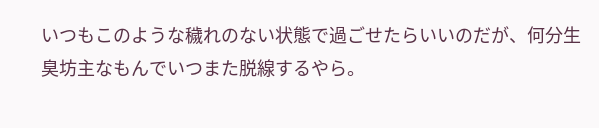いつもこのような穢れのない状態で過ごせたらいいのだが、何分生臭坊主なもんでいつまた脱線するやら。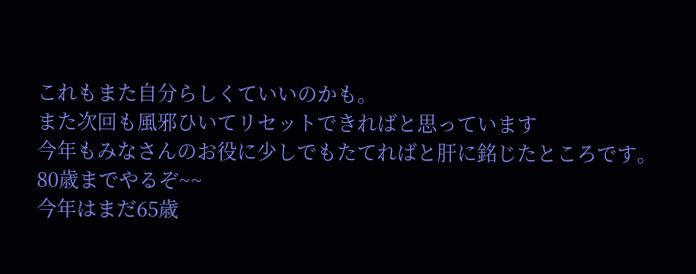これもまた自分らしくていいのかも。
また次回も風邪ひいてリセットできればと思っています
今年もみなさんのお役に少しでもたてればと肝に銘じたところです。
80歳までやるぞ~~
今年はまだ65歳